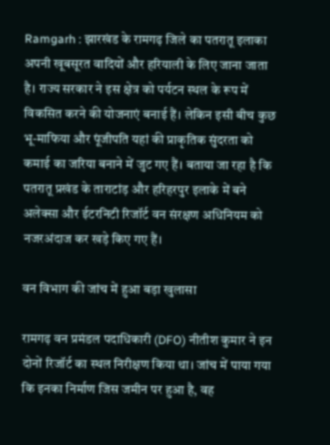Ramgarh : झारखंड के रामगढ़ जिले का पतरातू इलाका अपनी खूबसूरत वादियों और हरियाली के लिए जाना जाता है। राज्य सरकार ने इस क्षेत्र को पर्यटन स्थल के रूप में विकसित करने की योजनाएं बनाई हैं। लेकिन इसी बीच कुछ भू-माफिया और पूंजीपति यहां की प्राकृतिक सुंदरता को कमाई का जरिया बनाने में जुट गए हैं। बताया जा रहा है कि पतरातू प्रखंड के ताराटांड़ और हरिहरपुर इलाके में बने अलेक्सा और ईटरनिटी रिजॉर्ट वन संरक्षण अधिनियम को नजरअंदाज कर खड़े किए गए हैं।

वन विभाग की जांच में हुआ बड़ा खुलासा

रामगढ़ वन प्रमंडल पदाधिकारी (DFO) नीतीश कुमार ने इन दोनों रिजॉर्ट का स्थल निरीक्षण किया था। जांच में पाया गया कि इनका निर्माण जिस जमीन पर हुआ है, वह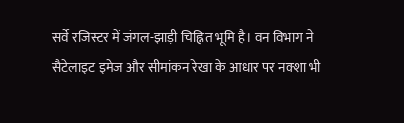सर्वे रजिस्टर में जंगल-झाड़ी चिह्नित भूमि है। वन विभाग ने सैटेलाइट इमेज और सीमांकन रेखा के आधार पर नक्शा भी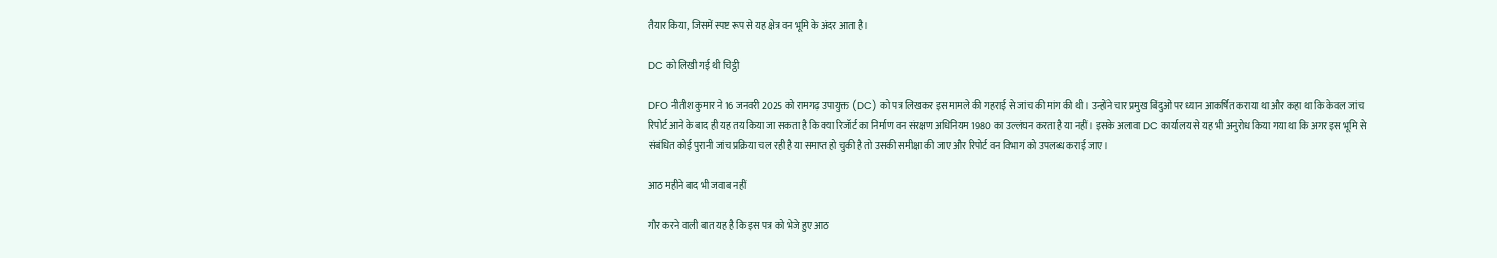तैयार किया, जिसमें स्पष्ट रूप से यह क्षेत्र वन भूमि के अंदर आता है।

DC को लिखी गई थी चिट्ठी

DFO नीतीश कुमार ने 16 जनवरी 2025 को रामगढ़ उपायुक्त (DC) को पत्र लिखकर इस मामले की गहराई से जांच की मांग की थी। उन्होंने चार प्रमुख बिंदुओं पर ध्यान आकर्षित कराया था और कहा था कि केवल जांच रिपोर्ट आने के बाद ही यह तय किया जा सकता है कि क्या रिजॉर्ट का निर्माण वन संरक्षण अधिनियम 1980 का उल्लंघन करता है या नहीं। इसके अलावा DC कार्यालय से यह भी अनुरोध किया गया था कि अगर इस भूमि से संबंधित कोई पुरानी जांच प्रक्रिया चल रही है या समाप्त हो चुकी है तो उसकी समीक्षा की जाए और रिपोर्ट वन विभाग को उपलब्ध कराई जाए।

आठ महीने बाद भी जवाब नहीं

गौर करने वाली बात यह है कि इस पत्र को भेजे हुए आठ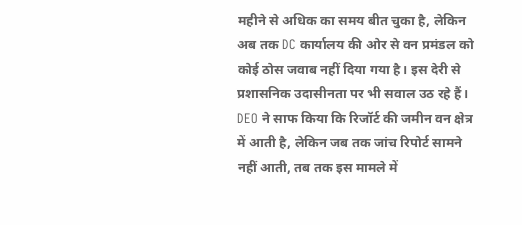महीने से अधिक का समय बीत चुका है, लेकिन अब तक DC कार्यालय की ओर से वन प्रमंडल को कोई ठोस जवाब नहीं दिया गया है। इस देरी से प्रशासनिक उदासीनता पर भी सवाल उठ रहे हैं। DEO ने साफ किया कि रिजॉर्ट की जमीन वन क्षेत्र में आती है, लेकिन जब तक जांच रिपोर्ट सामने नहीं आती, तब तक इस मामले में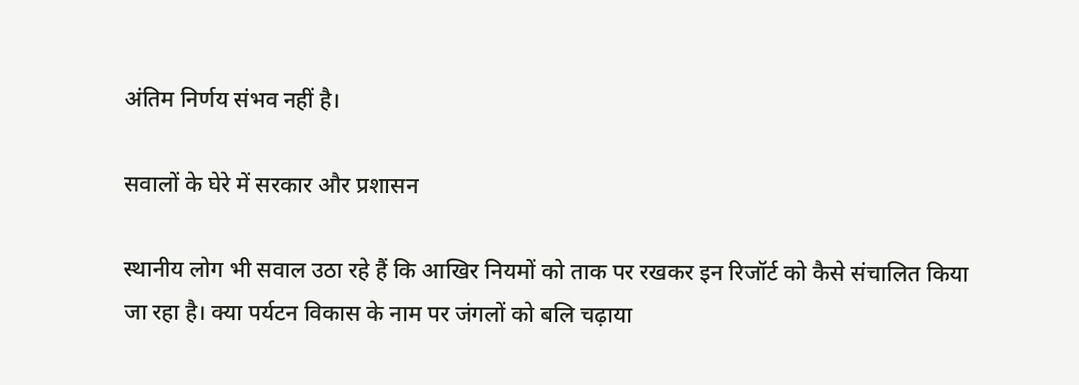अंतिम निर्णय संभव नहीं है।

सवालों के घेरे में सरकार और प्रशासन

स्थानीय लोग भी सवाल उठा रहे हैं कि आखिर नियमों को ताक पर रखकर इन रिजॉर्ट को कैसे संचालित किया जा रहा है। क्या पर्यटन विकास के नाम पर जंगलों को बलि चढ़ाया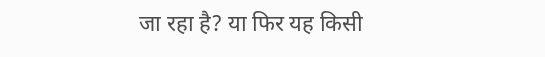जा रहा है? या फिर यह किसी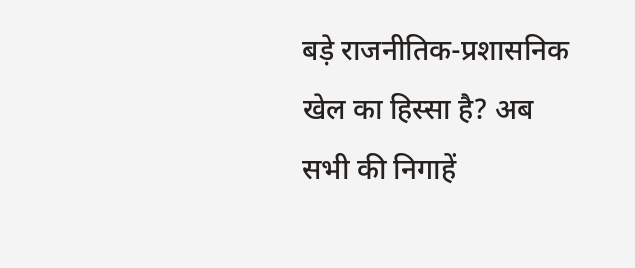बड़े राजनीतिक-प्रशासनिक खेल का हिस्सा है? अब सभी की निगाहें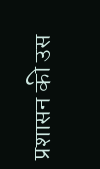प्रशासन की उस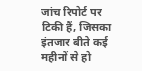जांच रिपोर्ट पर टिकी हैं, जिसका इंतजार बीते कई महीनों से हो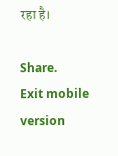रहा है।

Share.
Exit mobile version